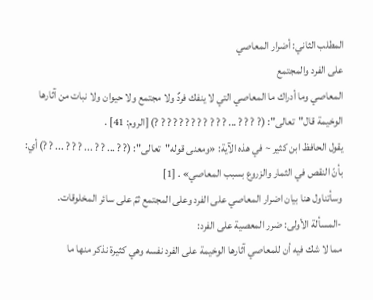المطلب الثاني: أضرار المعاصي
على الفرد والمجتمع
المعاصي وما أدراك ما المعاصي التي لا ينفك فردٌ ولا مجتمع ولا حيوان ولا نبات من آثارها الوخيمة قال"تعالى": (? ? ? ? ... ? ? ? ? ? ? ? ? ? ? ? ?) [الروم: 41] .
يقول الحافظ ابن كثير ~ في هذه الآية: «ومعنى قوله"تعالى": (? ? ... ? ? ... ? ? ? ... ? ?) أي: بأنّ النقص في الثمار والزروع بسبب المعاصي» . [1]
وسأتناول هنا بيان اضرار المعاصي على الفرد وعلى المجتمع ثمّ على سائر المخلوقات.
-المسألة الأولى: ضرر المعصية على الفرد:
مما لا شك فيه أن للمعاصي آثارها الوخيمة على الفرد نفسه وهي كثيرة نذكر منها ما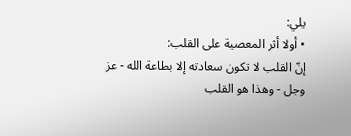يلي:
• أولا أثر المعصية على القلب:
إنّ القلب لا تكون سعادته إلا بطاعة الله - عز وجل - وهذا هو القلب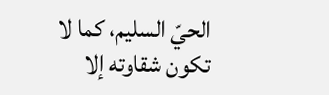الحيّ السليم، كما لا تكون شقاوته إلا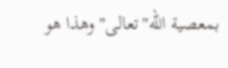بمعصية الله"تعالى"وهذا هو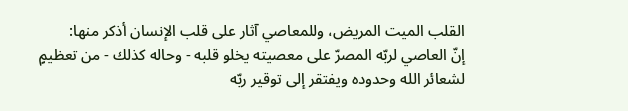القلب الميت المريض، وللمعاصي آثار على قلب الإنسان أذكر منها:
إنّ العاصي لربّه المصرّ على معصيته يخلو قلبه - وحاله كذلك - من تعظيمٍ لشعائر الله وحدوده ويفتقر إلى توقير ربّه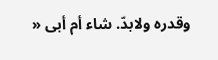وقدره ولابدّ. شاء أم أبى «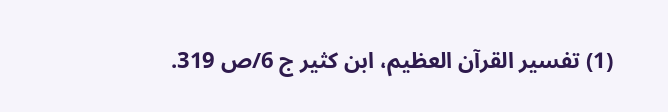(1) تفسير القرآن العظيم، ابن كثير ج 6/ص 319.